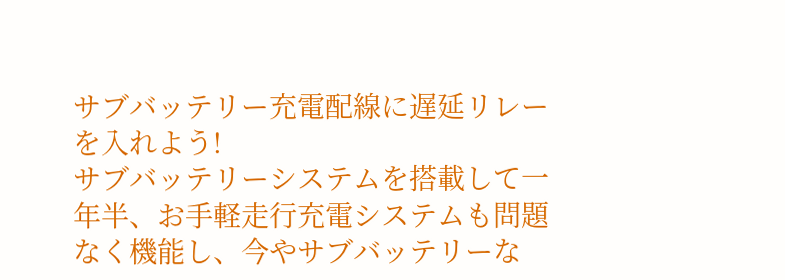サブバッテリー充電配線に遅延リレーを入れよう!
サブバッテリーシステムを搭載して一年半、お手軽走行充電システムも問題なく機能し、今やサブバッテリーな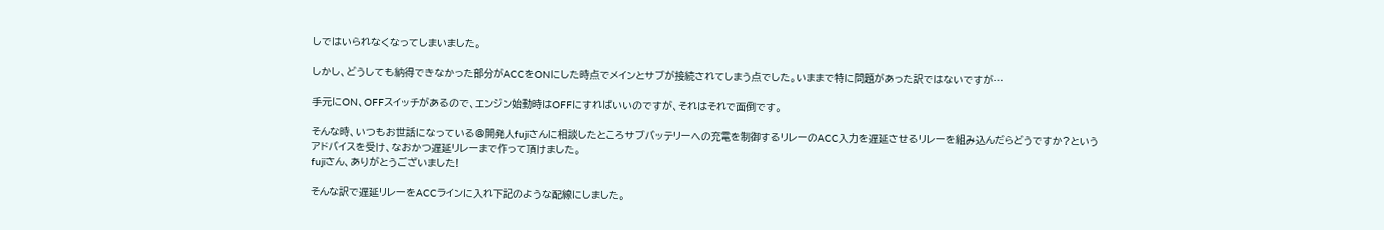しではいられなくなってしまいました。

しかし、どうしても納得できなかった部分がACCをONにした時点でメインとサブが接続されてしまう点でした。いままで特に問題があった訳ではないですが…

手元にON、OFFスイッチがあるので、エンジン始動時はOFFにすればいいのですが、それはそれで面倒です。

そんな時、いつもお世話になっている@開発人fujiさんに相談したところサブバッテリーへの充電を制御するリレーのACC入力を遅延させるリレーを組み込んだらどうですか?というアドバイスを受け、なおかつ遅延リレーまで作って頂けました。
fujiさん、ありがとうございました!

そんな訳で遅延リレーをACCラインに入れ下記のような配線にしました。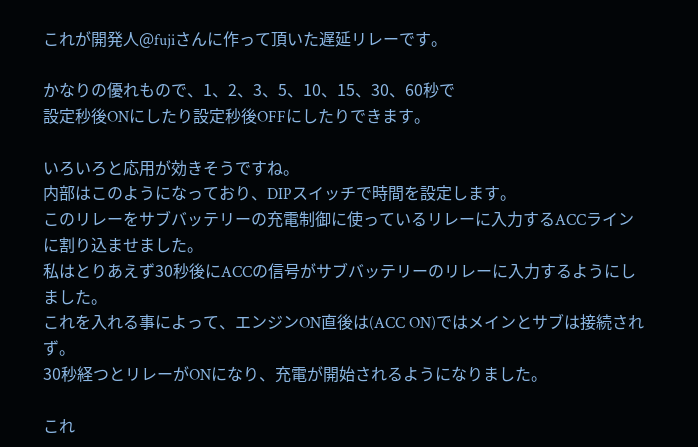これが開発人@fujiさんに作って頂いた遅延リレーです。

かなりの優れもので、1、2、3、5、10、15、30、60秒で
設定秒後ONにしたり設定秒後OFFにしたりできます。

いろいろと応用が効きそうですね。
内部はこのようになっており、DIPスイッチで時間を設定します。
このリレーをサブバッテリーの充電制御に使っているリレーに入力するACCラインに割り込ませました。
私はとりあえず30秒後にACCの信号がサブバッテリーのリレーに入力するようにしました。
これを入れる事によって、エンジンON直後は(ACC ON)ではメインとサブは接続されず。
30秒経つとリレーがONになり、充電が開始されるようになりました。

これ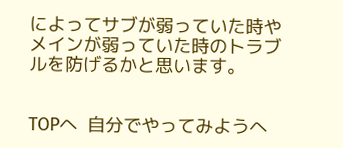によってサブが弱っていた時やメインが弱っていた時のトラブルを防げるかと思います。


TOPへ  自分でやってみようへ